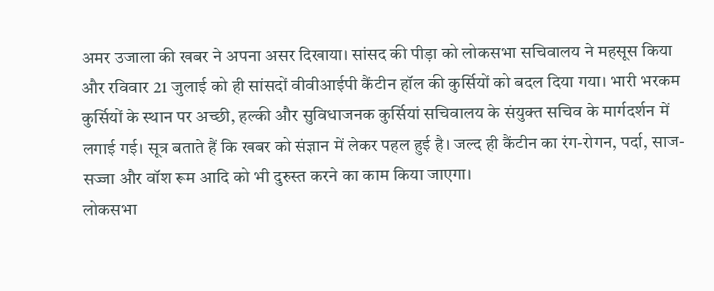अमर उजाला की खबर ने अपना असर दिखाया। सांसद की पीड़ा को लोकसभा सचिवालय ने महसूस किया और रविवार 21 जुलाई को ही सांसदों वीवीआईपी कैंटीन हॉल की कुर्सियों को बदल दिया गया। भारी भरकम कुर्सियों के स्थान पर अच्छी, हल्की और सुविधाजनक कुर्सियां सचिवालय के संयुक्त सचिव के मार्गदर्शन में लगाई गई। सूत्र बताते हैं कि खबर को संज्ञान में लेकर पहल हुई है। जल्द ही कैंटीन का रंग-रोगन, पर्दा, साज-सज्जा और वॉश रूम आदि को भी दुरुस्त करने का काम किया जाएगा।
लोकसभा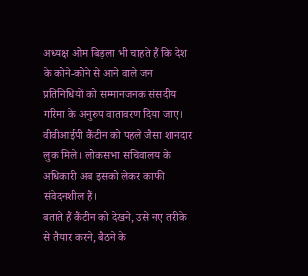अध्यक्ष ओम बिड़ला भी चाहते हैं कि देश के कोने-कोने से आने वाले जन प्रतिनिधियों को सम्मानजनक संसदीय गरिमा के अनुरुप वातावरण दिया जाए। वीवीआईपी कैंटीन को पहले जैसा शानदार लुक मिले। लोकसभा सचिवालय के अधिकारी अब इसको लेकर काफी संवेदनशील हैं।
बताते हैं कैंटीन को देखने, उसे नए तरीके से तैयार करने, बैठने के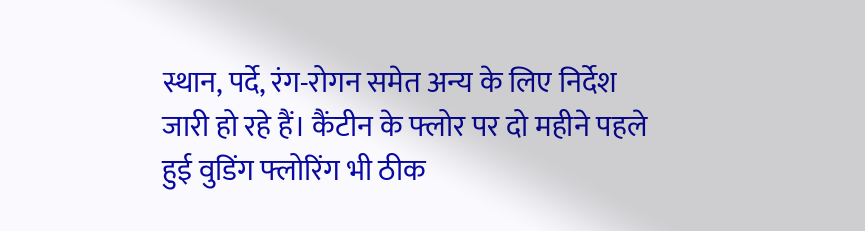स्थान, पर्दे, रंग-रोगन समेत अन्य के लिए निर्देश जारी हो रहे हैं। कैंटीन के फ्लोर पर दो महीने पहले हुई वुडिंग फ्लोरिंग भी ठीक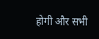होगी और सभी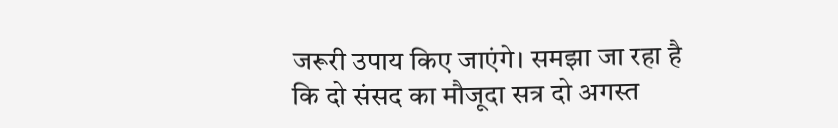जरूरी उपाय किए जाएंगे। समझा जा रहा है कि दो संसद का मौजूदा सत्र दो अगस्त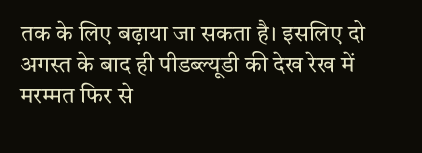तक के लिए बढ़ाया जा सकता है। इसलिए दो अगस्त के बाद ही पीडब्ल्यूडी की देख रेख में मरम्मत फिर से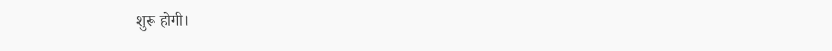शुरू होगी।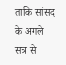ताकि सांसद के अगले सत्र से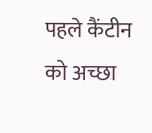पहले कैंटीन को अच्छा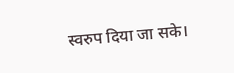स्वरुप दिया जा सके।